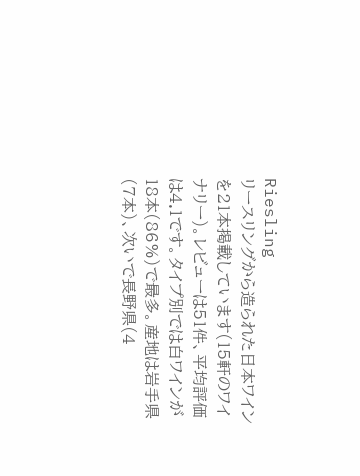Riesling
リースリングから造られた日本ワインを21本掲載しています(15軒のワイナリー)。レビューは51件、平均評価は4.1です。タイプ別では白ワインが18本(86%)で最多。産地は岩手県(7本)、次いで長野県(4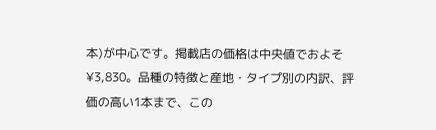本)が中心です。掲載店の価格は中央値でおよそ¥3,830。品種の特徴と産地・タイプ別の内訳、評価の高い1本まで、この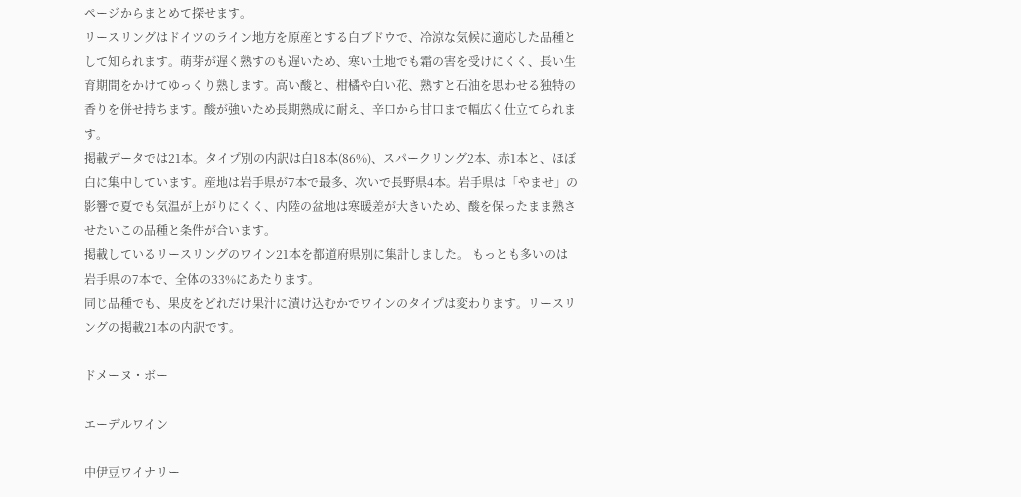ページからまとめて探せます。
リースリングはドイツのライン地方を原産とする白ブドウで、冷涼な気候に適応した品種として知られます。萌芽が遅く熟すのも遅いため、寒い土地でも霜の害を受けにくく、長い生育期間をかけてゆっくり熟します。高い酸と、柑橘や白い花、熟すと石油を思わせる独特の香りを併せ持ちます。酸が強いため長期熟成に耐え、辛口から甘口まで幅広く仕立てられます。
掲載データでは21本。タイプ別の内訳は白18本(86%)、スパークリング2本、赤1本と、ほぼ白に集中しています。産地は岩手県が7本で最多、次いで長野県4本。岩手県は「やませ」の影響で夏でも気温が上がりにくく、内陸の盆地は寒暖差が大きいため、酸を保ったまま熟させたいこの品種と条件が合います。
掲載しているリースリングのワイン21本を都道府県別に集計しました。 もっとも多いのは岩手県の7本で、全体の33%にあたります。
同じ品種でも、果皮をどれだけ果汁に漬け込むかでワインのタイプは変わります。リースリングの掲載21本の内訳です。

ドメーヌ・ボー

エーデルワイン

中伊豆ワイナリー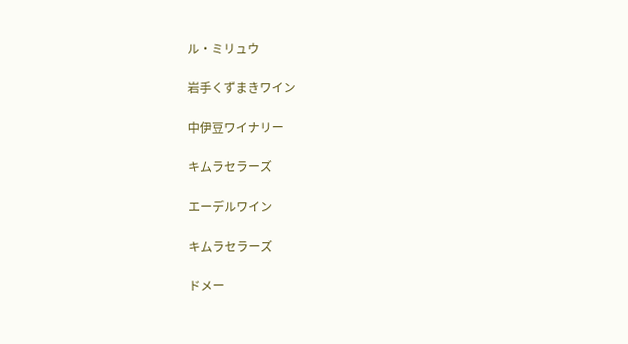ル・ミリュウ

岩手くずまきワイン

中伊豆ワイナリー

キムラセラーズ

エーデルワイン

キムラセラーズ

ドメー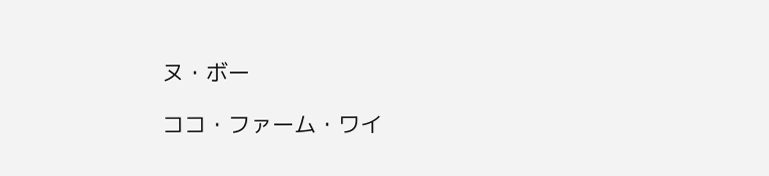ヌ・ボー

ココ・ファーム・ワイ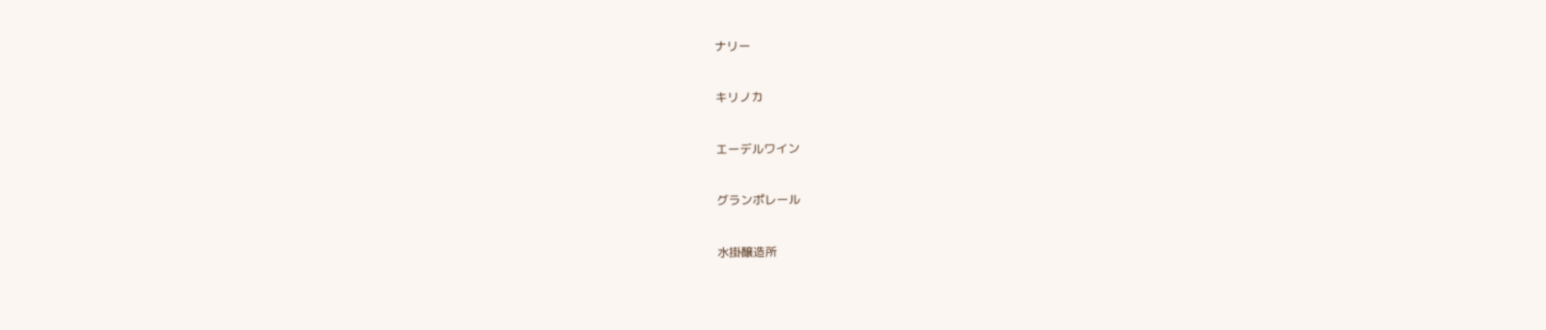ナリー

キリノカ

エーデルワイン

グランポレール

水掛醸造所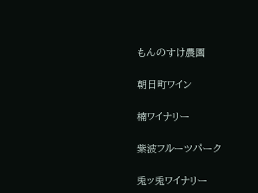もんのすけ農園

朝日町ワイン

楠ワイナリー

紫波フルーツパーク

兎ッ兎ワイナリー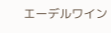エーデルワイン